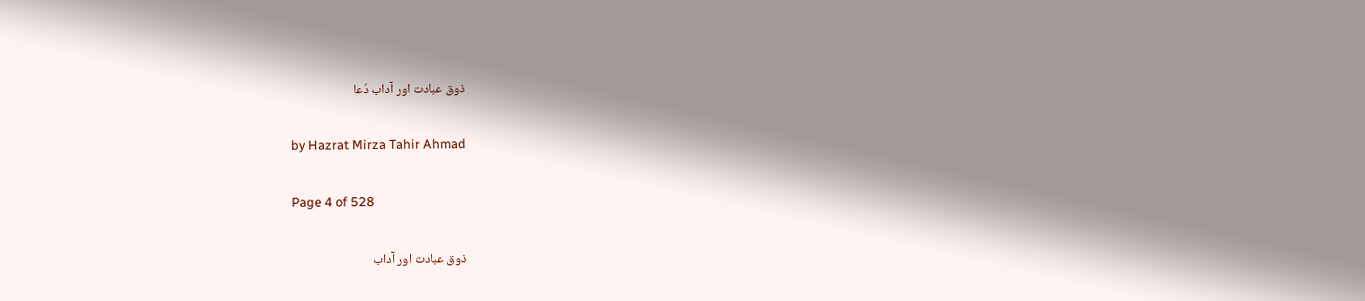ذوق عبادت اور آداب دُعا

by Hazrat Mirza Tahir Ahmad

Page 4 of 528

ذوق عبادت اور آداب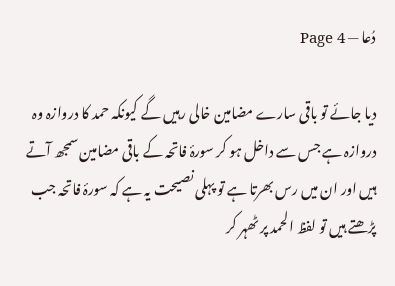دُعا — Page 4

دیا جائے تو باقی سارے مضامین خالی رہیں گے کیونکہ حمد کا دروازہ وہ دروازہ ہے جس سے داخل ہو کر سورۂ فاتحہ کے باقی مضامین سمجھ آتے ہیں اور ان میں رس بھرتا ہے تو پہلی نصیحت یہ ہے کہ سورۂ فاتحہ جب پڑھتے ہیں تو لفظ الحمد پر ٹھہر کر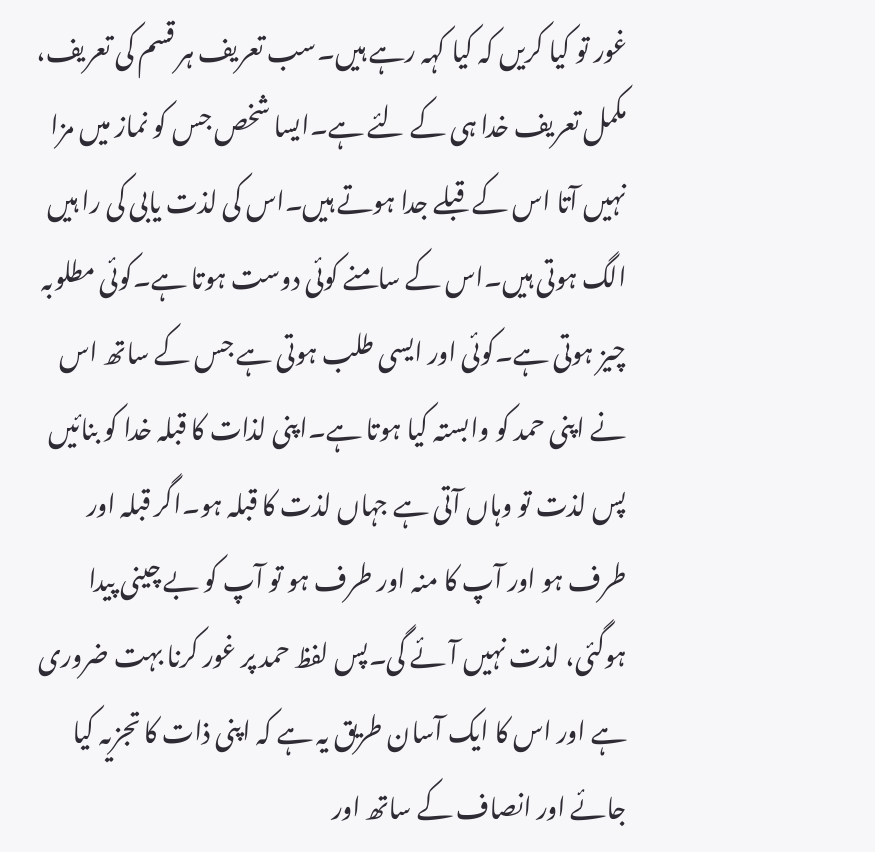غور تو کیا کریں کہ کیا کہہ رہے ہیں۔سب تعریف ہر قسم کی تعریف، مکمل تعریف خدا ہی کے لئے ہے۔ایسا شخص جس کو نماز میں مزا نہیں آتا اس کے قبلے جدا ہوتے ہیں۔اس کی لذت یابی کی را ہیں الگ ہوتی ہیں۔اس کے سامنے کوئی دوست ہوتا ہے۔کوئی مطلوبہ چیز ہوتی ہے۔کوئی اور ایسی طلب ہوتی ہے جس کے ساتھ اس نے اپنی حمد کو وابستہ کیا ہوتا ہے۔اپنی لذات کا قبلہ خدا کو بنائیں پس لذت تو وہاں آتی ہے جہاں لذت کا قبلہ ہو۔اگر قبلہ اور طرف ہو اور آپ کا منہ اور طرف ہو تو آپ کو بے چینی پیدا ہوگئی، لذت نہیں آئے گی۔پس لفظ حمد پر غور کرنا بہت ضروری ہے اور اس کا ایک آسان طریق یہ ہے کہ اپنی ذات کا تجزیہ کیا جائے اور انصاف کے ساتھ اور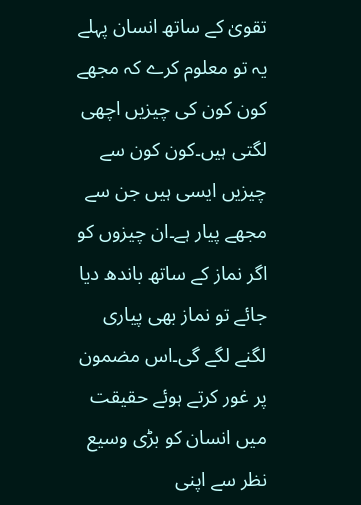تقویٰ کے ساتھ انسان پہلے یہ تو معلوم کرے کہ مجھے کون کون کی چیزیں اچھی لگتی ہیں۔کون کون سے چیزیں ایسی ہیں جن سے مجھے پیار ہے۔ان چیزوں کو اگر نماز کے ساتھ باندھ دیا جائے تو نماز بھی پیاری لگنے لگے گی۔اس مضمون پر غور کرتے ہوئے حقیقت میں انسان کو بڑی وسیع نظر سے اپنی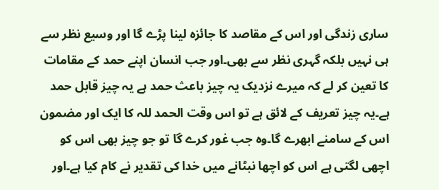ساری زندگی اور اس کے مقاصد کا جائزہ لینا پڑے گا اور وسیع نظر سے ہی نہیں بلکہ گہری نظر سے بھی۔اور جب انسان اپنے حمد کے مقامات کا تعین کر لے کہ میرے نزدیک یہ چیز باعث حمد ہے یہ چیز قابل حمد ہے۔یہ چیز تعریف کے لائق ہے تو اس وقت الحمد للہ کا ایک اور مضمون اس کے سامنے ابھرے گا۔وہ جب غور کرے گا تو جو چیز بھی اس کو اچھی لگتی ہے اس کو اچھا نبٹانے میں خدا کی تقدیر نے کام کیا ہے۔اور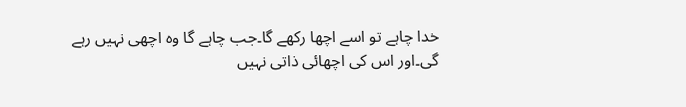خدا چاہے تو اسے اچھا رکھے گا۔جب چاہے گا وہ اچھی نہیں رہے گی۔اور اس کی اچھائی ذاتی نہیں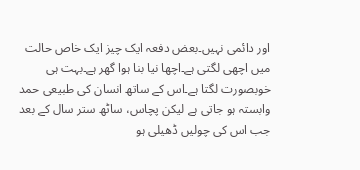اور دائمی نہیں۔بعض دفعہ ایک چیز ایک خاص حالت میں اچھی لگتی ہے۔اچھا نیا بنا ہوا گھر ہے۔بہت ہی خوبصورت لگتا ہے۔اس کے ساتھ انسان کی طبیعی حمد وابستہ ہو جاتی ہے لیکن پچاس، ساٹھ ستر سال کے بعد جب اس کی چولیں ڈھیلی ہو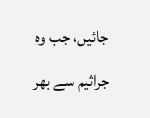جائیں، جب وہ جراثیم سے بھر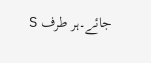جائے۔ہر طرف S